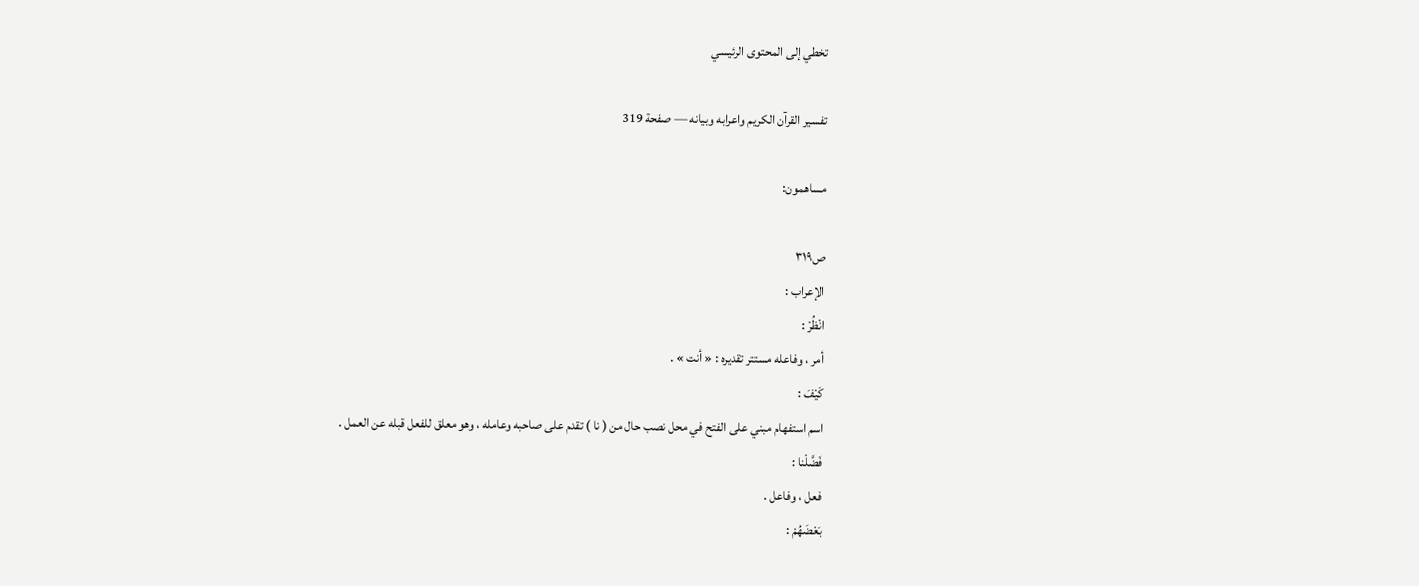تخطي إلى المحتوى الرئيسي

تفسير القرآن الكريم واعرابه وبيانه — صفحة 319

مساهمون:

ص٣١٩
الإعراب :
انْظُرْ :
أمر ، وفاعله مستتر تقديره : « أنت » .
كَيْفَ :
اسم استفهام مبني على الفتح في محل نصب حال من ( نا ) تقدم على صاحبه وعامله ، وهو معلق للفعل قبله عن العمل .
فَضَّلْنا :
فعل ، وفاعل .
بَعْضَهُمْ :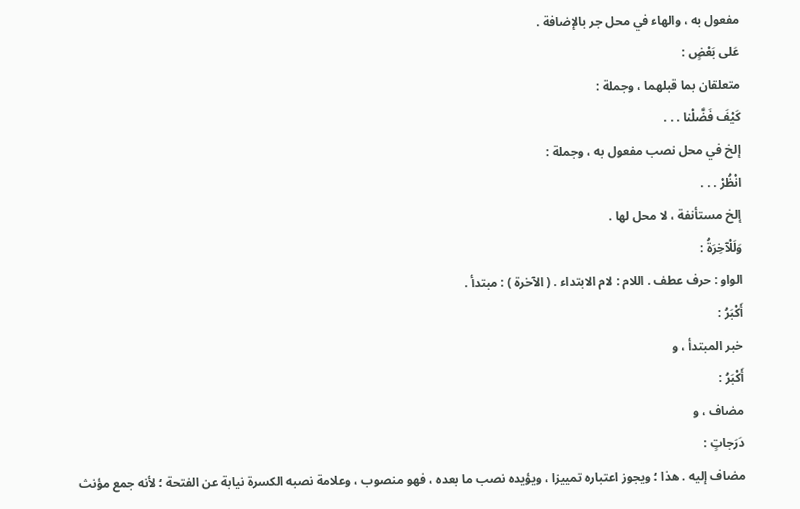مفعول به ، والهاء في محل جر بالإضافة .
عَلى بَعْضٍ :
متعلقان بما قبلهما ، وجملة :
كَيْفَ فَضَّلْنا . . .
إلخ في محل نصب مفعول به ، وجملة :
انْظُرْ . . .
إلخ مستأنفة ، لا محل لها .
وَلَلْآخِرَةُ :
الواو : حرف عطف . اللام : لام الابتداء . ( الآخرة ) : مبتدأ .
أَكْبَرُ :
خبر المبتدأ ، و
أَكْبَرُ :
مضاف ، و
دَرَجاتٍ :
مضاف إليه . هذا ؛ ويجوز اعتباره تمييزا ، ويؤيده نصب ما بعده ، فهو منصوب ، وعلامة نصبه الكسرة نيابة عن الفتحة ؛ لأنه جمع مؤنث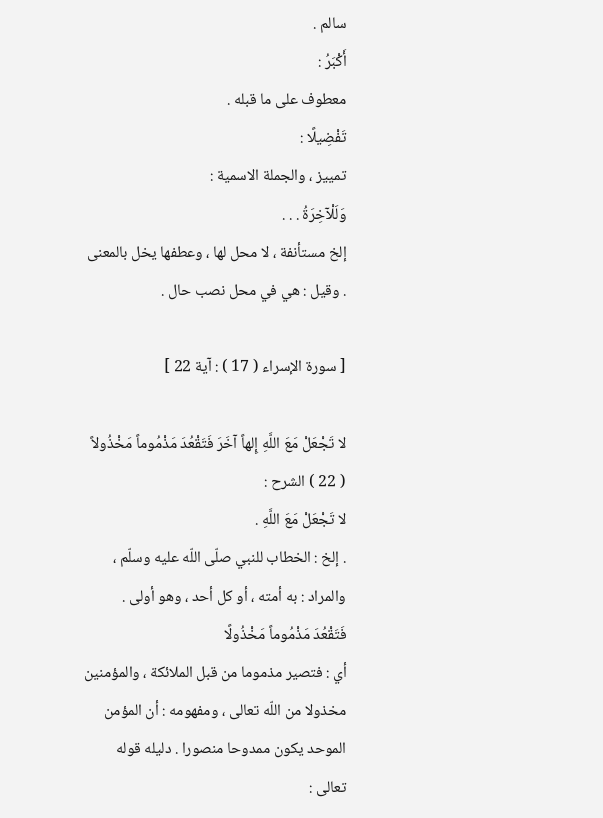سالم .
أَكْبَرُ :
معطوف على ما قبله .
تَفْضِيلًا :
تمييز ، والجملة الاسمية :
وَلَلْآخِرَةُ . . .
إلخ مستأنفة ، لا محل لها ، وعطفها يخل بالمعنى . وقيل : هي في محل نصب حال .

[ سورة الإسراء ( 17 ) : آية 22 ]

لا تَجْعَلْ مَعَ اللَّهِ إِلهاً آخَرَ فَتَقْعُدَ مَذْمُوماً مَخْذُولاً ( 22 ) الشرح :
لا تَجْعَلْ مَعَ اللَّهِ .
. إلخ : الخطاب للنبي صلّى اللّه عليه وسلّم ، والمراد : به أمته ، أو كل أحد ، وهو أولى .
فَتَقْعُدَ مَذْمُوماً مَخْذُولًا
أي : فتصير مذموما من قبل الملائكة ، والمؤمنين مخذولا من اللّه تعالى ، ومفهومه : أن المؤمن الموحد يكون ممدوحا منصورا . دليله قوله تعالى :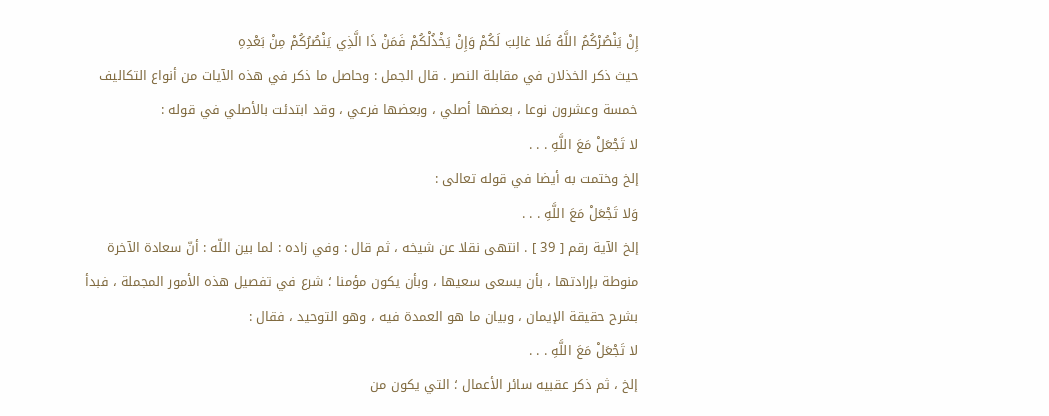إِنْ يَنْصُرْكُمُ اللَّهُ فَلا غالِبَ لَكُمْ وَإِنْ يَخْذُلْكُمْ فَمَنْ ذَا الَّذِي يَنْصُرُكُمْ مِنْ بَعْدِهِ
حيث ذكر الخذلان في مقابلة النصر . قال الجمل : وحاصل ما ذكر في هذه الآيات من أنواع التكاليف خمسة وعشرون نوعا ، بعضها أصلي ، وبعضها فرعي ، وقد ابتدئت بالأصلي في قوله :
لا تَجْعَلْ مَعَ اللَّهِ . . .
إلخ وختمت به أيضا في قوله تعالى :
وَلا تَجْعَلْ مَعَ اللَّهِ . . .
إلخ الآية رقم [ 39 ] . انتهى نقلا عن شيخه ، ثم قال : وفي زاده : لما بين اللّه : أنّ سعادة الآخرة منوطة بإرادتها ، بأن يسعى سعيها ، وبأن يكون مؤمنا ؛ شرع في تفصيل هذه الأمور المجملة ، فبدأ بشرح حقيقة الإيمان ، وبيان ما هو العمدة فيه ، وهو التوحيد ، فقال :
لا تَجْعَلْ مَعَ اللَّهِ . . .
إلخ ، ثم ذكر عقبيه سائر الأعمال ؛ التي يكون من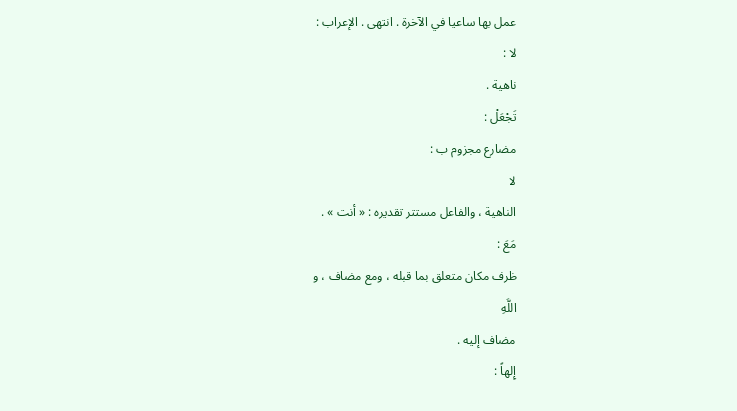عمل بها ساعيا في الآخرة . انتهى . الإعراب :
لا :
ناهية .
تَجْعَلْ :
مضارع مجزوم ب :
لا
الناهية ، والفاعل مستتر تقديره : « أنت » .
مَعَ :
ظرف مكان متعلق بما قبله ، ومع مضاف ، و
اللَّهِ
مضاف إليه .
إِلهاً :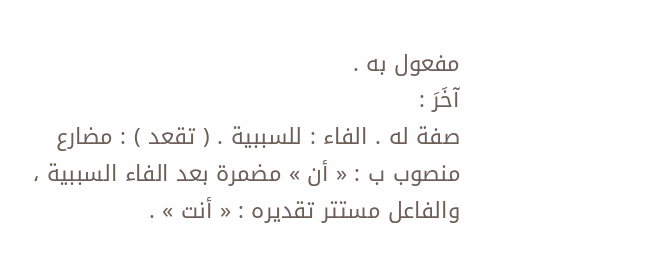مفعول به .
آخَرَ :
صفة له . الفاء : للسببية . ( تقعد ) : مضارع منصوب ب : « أن » مضمرة بعد الفاء السببية ، والفاعل مستتر تقديره : « أنت » .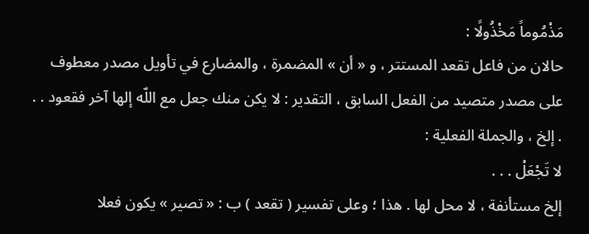مَذْمُوماً مَخْذُولًا :
حالان من فاعل تقعد المستتر ، و « أن » المضمرة ، والمضارع في تأويل مصدر معطوف على مصدر متصيد من الفعل السابق ، التقدير : لا يكن منك جعل مع اللّه إلها آخر فقعود . . . إلخ ، والجملة الفعلية :
لا تَجْعَلْ . . .
إلخ مستأنفة ، لا محل لها . هذا ؛ وعلى تفسير ( تقعد ) ب : « تصير » يكون فعلا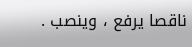ناقصا يرفع ، وينصب .